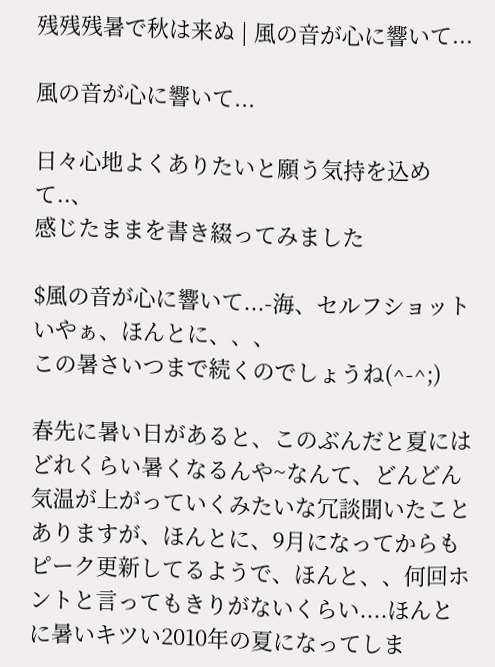残残残暑で秋は来ぬ | 風の音が心に響いて...

風の音が心に響いて...

日々心地よくありたいと願う気持を込めて..、
感じたままを書き綴ってみました

$風の音が心に響いて...-海、セルフショット
いやぁ、ほんとに、、、
この暑さいつまで続くのでしょうね(^-^;)

春先に暑い日があると、このぶんだと夏にはどれくらい暑くなるんや~なんて、どんどん気温が上がっていくみたいな冗談聞いたことありますが、ほんとに、9月になってからもピーク更新してるようで、ほんと、、何回ホントと言ってもきりがないくらい....ほんとに暑いキツい2010年の夏になってしま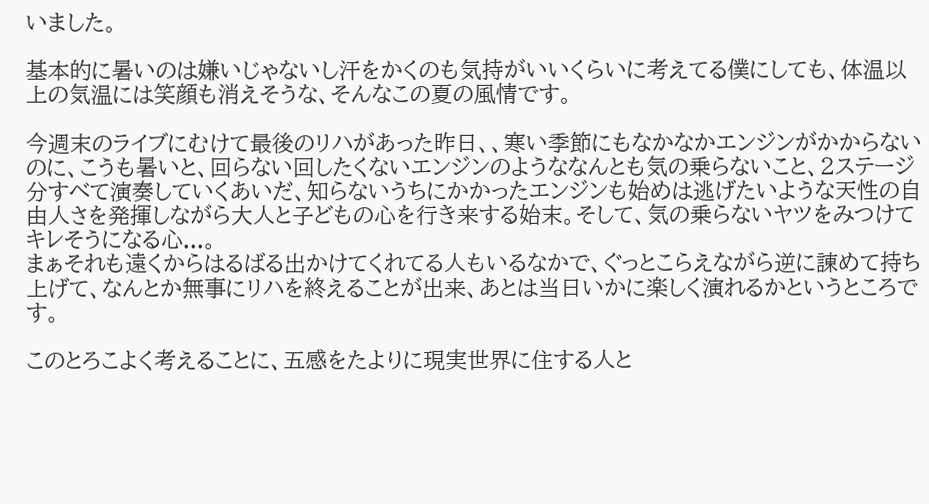いました。

基本的に暑いのは嫌いじゃないし汗をかくのも気持がいいくらいに考えてる僕にしても、体温以上の気温には笑顔も消えそうな、そんなこの夏の風情です。

今週末のライブにむけて最後のリハがあった昨日、、寒い季節にもなかなかエンジンがかからないのに、こうも暑いと、回らない回したくないエンジンのようななんとも気の乗らないこと、2ステージ分すべて演奏していくあいだ、知らないうちにかかったエンジンも始めは逃げたいような天性の自由人さを発揮しながら大人と子どもの心を行き来する始末。そして、気の乗らないヤツをみつけてキレそうになる心...。
まぁそれも遠くからはるばる出かけてくれてる人もいるなかで、ぐっとこらえながら逆に諌めて持ち上げて、なんとか無事にリハを終えることが出来、あとは当日いかに楽しく演れるかというところです。

このとろこよく考えることに、五感をたよりに現実世界に住する人と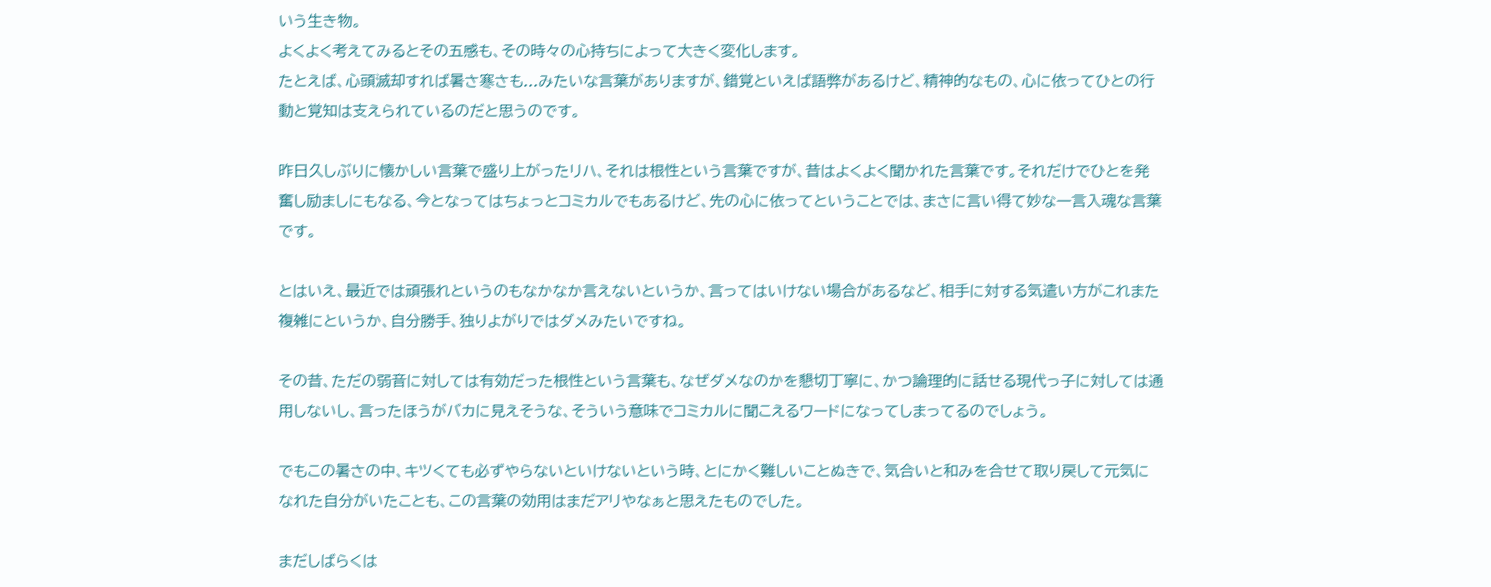いう生き物。
よくよく考えてみるとその五感も、その時々の心持ちによって大きく変化します。
たとえば、心頭滅却すれば暑さ寒さも...みたいな言葉がありますが、錯覚といえば語弊があるけど、精神的なもの、心に依ってひとの行動と覚知は支えられているのだと思うのです。

昨日久しぶりに懐かしい言葉で盛り上がったリハ、それは根性という言葉ですが、昔はよくよく聞かれた言葉です。それだけでひとを発奮し励ましにもなる、今となってはちょっとコミカルでもあるけど、先の心に依ってということでは、まさに言い得て妙な一言入魂な言葉です。

とはいえ、最近では頑張れというのもなかなか言えないというか、言ってはいけない場合があるなど、相手に対する気遣い方がこれまた複雑にというか、自分勝手、独りよがりではダメみたいですね。

その昔、ただの弱音に対しては有効だった根性という言葉も、なぜダメなのかを懇切丁寧に、かつ論理的に話せる現代っ子に対しては通用しないし、言ったほうがバカに見えそうな、そういう意味でコミカルに聞こえるワードになってしまってるのでしょう。

でもこの暑さの中、キツくても必ずやらないといけないという時、とにかく難しいことぬきで、気合いと和みを合せて取り戻して元気になれた自分がいたことも、この言葉の効用はまだアリやなぁと思えたものでした。

まだしばらくは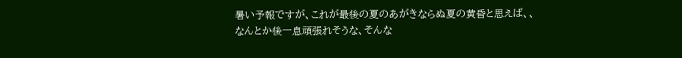暑い予報ですが、これが最後の夏のあがきならぬ夏の黄昏と思えば、、
なんとか後一息頑張れそうな、そんな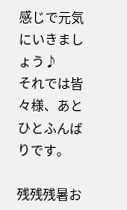感じで元気にいきましょう♪
それでは皆々様、あとひとふんばりです。

残残残暑お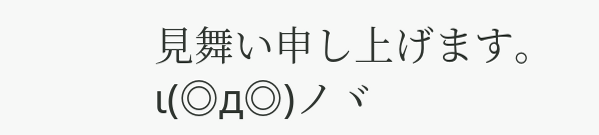見舞い申し上げます。     ι(◎д◎)ノヾ